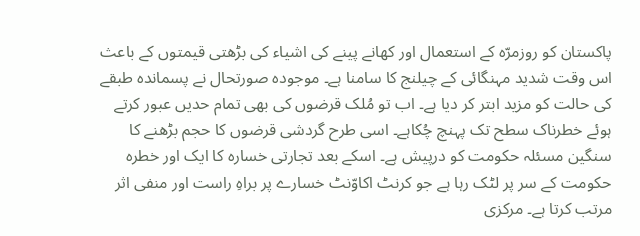پاکستان کو روزمرّہ کے استعمال اور کھانے پینے کی اشیاء کی بڑھتی قیمتوں کے باعث اس وقت شدید مہنگائی کے چیلنج کا سامنا ہے۔ موجودہ صورتحال نے پسماندہ طبقے کی حالت کو مزید ابتر کر دیا ہے۔ اب تو مُلک قرضوں کی بھی تمام حدیں عبور کرتے ہوئے خطرناک سطح تک پہنچ چُکاہے۔ اسی طرح گردشی قرضوں کا حجم بڑھنے کا سنگین مسئلہ حکومت کو درپیش ہے۔ اسکے بعد تجارتی خسارہ کا ایک اور خطرہ حکومت کے سر پر لٹک رہا ہے جو کرنٹ اکاوّنٹ خسارے پر براہِ راست اور منفی اثر مرتب کرتا ہے۔ مرکزی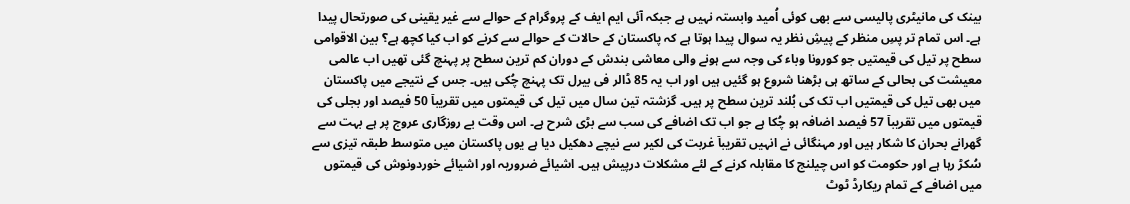بینک کی مانیٹری پالیسی سے بھی کوئی اُمید وابستہ نہیں ہے جبکہ آئی ایم ایف کے پروگرام کے حوالے سے غیر یقینی کی صورتحال پیدا ہے۔ اس تمام تر پسِ منظر کے پیشِ نظر یہ سوال پیدا ہوتا ہے کہ پاکستان کے حالات کے حوالے سے کرنے کو اب کیا کچھ ہے؟ بین الاقوامی سطح پر تیل کی قیمتیں جو کورونا وباء کی وجہ سے ہونے والی معاشی بندش کے دوران کم ترین سطح پر پہنچ گئی تھیں اب عالمی معیشت کی بحالی کے ساتھ ہی بڑھنا شروع ہو گئیں ہیں اور اب یہ 85 ڈالر فی بیرل تک پہنچ چُکی ہیں۔ جس کے نتیجے میں پاکستان میں بھی تیل کی قیمتیں اب تک کی بُلند ترین سطح پر ہیں۔ گزشتہ تین سال میں تیل کی قیمتوں میں تقریباٙ 50 فیصد اور بجلی کی قیمتوں میں تقریباٙ 57 فیصد اضافہ ہو چُکا ہے جو اب تک اضافے کی سب سے بڑی شرح ہے۔ اس وقت بے روزگاری عروج پر ہے بہت سے گھرانے بحران کا شکار ہیں اور مہنگائی نے انہیں تقریباٙ غربت کی لکیر سے نیچے دھکیل دیا ہے یوں پاکستان میں متوسط طبقہ تیزی سے سُکڑ رہا ہے اور حکومت کو اس چیلنج کا مقابلہ کرنے کے لئے مشکلات درپیش ہیں۔ اشیائے ضروریہ اور اشیائے خوردونوش کی قیمتوں میں اضافے کے تمام ریکارڈ ٹوٹ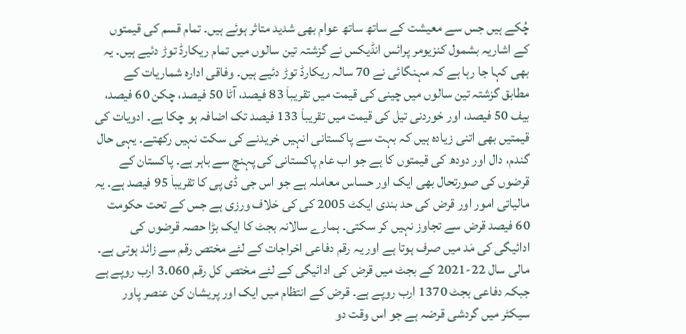چُکے ہیں جس سے معیشت کے ساتھ ساتھ عوام بھی شدید متاثر ہوئے ہیں۔ تمام قسم کی قیمتوں کے اشاریہ بشمول کنزیومر پرائس انڈیکس نے گزشتہ تین سالوں میں تمام ریکارڈ توڑ دئیے ہیں۔ یہ بھی کہا جا رہا ہے کہ مہنگائی نے 70 سالہ ریکارڈ توڑ دئیے ہیں۔ وفاقی ادارہ شماریات کے مطابق گزشتہ تین سالوں میں چینی کی قیمت میں تقریباٙ 83 فیصد، آٹا 50 فیصد، چکن 60 فیصد، بیف 50 فیصد، اور خوردنی تیل کی قیمت میں تقریباٙ 133 فیصد تک اضافہ ہو چکا ہے۔ ادویات کی قیمتیں بھی اتنی زیادہ ہیں کہ بہت سے پاکستانی انہیں خریدنے کی سکت نہیں رکھتے۔ یہی حال گندم، دال اور دودھ کی قیمتوں کا ہے جو اب عام پاکستانی کی پہنچ سے باہر ہے۔ پاکستان کے قرضوں کی صورتحال بھی ایک اور حساس معاملہ ہے جو اس جی ڈی پی کا تقریباٙ 95 فیصد ہے۔ یہ مالیاتی امور اور قرض کی حد بندی ایکٹ 2005 کی کی خلاف ورزی ہے جس کے تحت حکومت 60 فیصد قرض سے تجاوز نہیں کر سکتی۔ ہمارے سالانہ بجٹ کا ایک بڑا حصہ قرضوں کی ادائیگی کی مٙد میں صرف ہوتا ہے اور یہ رقم دفاعی اخراجات کے لئے مختص رقم سے زائد ہوتی ہے۔ مالی سال 22-2021 کے بجٹ میں قرض کی ادائیگی کے لئے مختص کل رقم 3.060 ارب روپے ہے جبکہ دفاعی بجٹ 1370 ارب روپے ہے۔ قرض کے انتظام میں ایک اور پریشان کن عنصر پاور سیکٹر میں گردشی قرضہ ہے جو اس وقت دو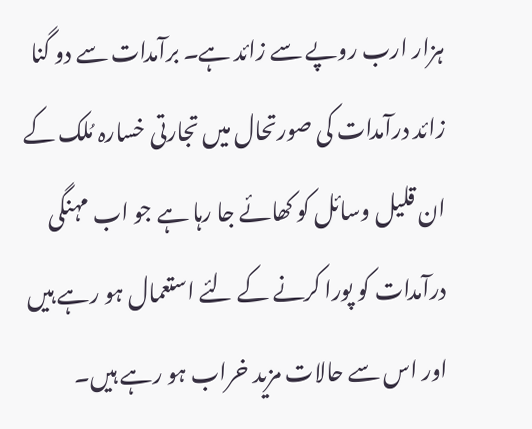ہزار ارب روپے سے زائد ہے۔ برآمدات سے دو گنا زائد درآمدات کی صورتحال میں تجارتی خسارہ مُلک کے ان قلیل وسائل کو کھائے جا رہا ہے جو اب مہنگی درآمدات کو پورا کرنے کے لئے استعمال ہو رہے ہیں اور اس سے حالات مزید خراب ہو رہے ہیں۔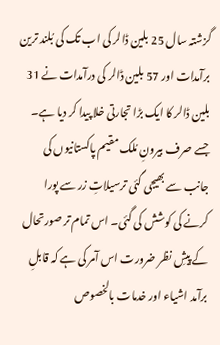گزشتہ سال 25 بلین ڈالر کی اب تک کی بُلند ترین برآمدات اور 57 بلین ڈالر کی درآمدات نے 31 بلین ڈالر کا ایک بڑا تجارتی خلا پیدا کر دیا ہے۔ جسے صرف بیرونِ مُلک مقیم پاکستانیوں کی جانب سے بھیجی گئی ترسیلاتِ زر سے پورا کرنے کی کوشش کی گئی۔ اس تمام تر صورتحال کے پیشِ نظر ضرورت اس آمر کی ہے کہ قابلِ برآمد اشیاء اور خدمات بالخصوص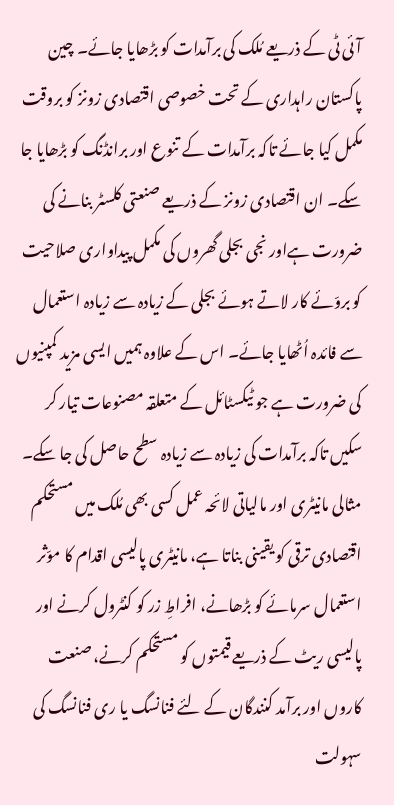آئی ٹی کے ذریعے مُلک کی برآمدات کو بڑھایا جائے۔ چین پاکستان راہداری کے تحت خصوصی اقتصادی زونز کو بروقت مکمل کیا جائے تاکہ برآمدات کے تنوع اور برانڈنگ کو بڑھایا جا سکے۔ ان اقتصادی زونز کے ذریعے صنعتی کلسٹر بنانے کی ضرورت ہےاور نجی بجلی گھروں کی مکمل پیداواری صلاحیت کو بروّئے کار لاتے ہوئے بجلی کے زیادہ سے زیادہ استعمال سے فائدہ اُٹھایا جائے۔ اس کے علاوہ ہمیں ایسی مزید کمپنیوں کی ضرورت ہے جو ٹیکسٹائل کے متعلقہ مصنوعات تیار کر سکیں تاکہ برآمدات کی زیادہ سے زیادہ سطح حاصل کی جا سکے۔ مثالی مانیٹری اور مالیاتی لائحہ عمل کسی بھی مُلک میں مستحکم اقتصادی ترقی کو یقینی بناتا ہے، مانیٹری پالیسی اقدام کا موّثر استعمال سرمائے کو بڑھانے، افراطِ زر کو کنٹرول کرنے اور پالیسی ریٹ کے ذریعے قیمتوں کو مستحکم کرنے، صنعت کاروں اور برآمد کنندگان کے لئے فنانسگ یا ری فنانسگ کی سہولت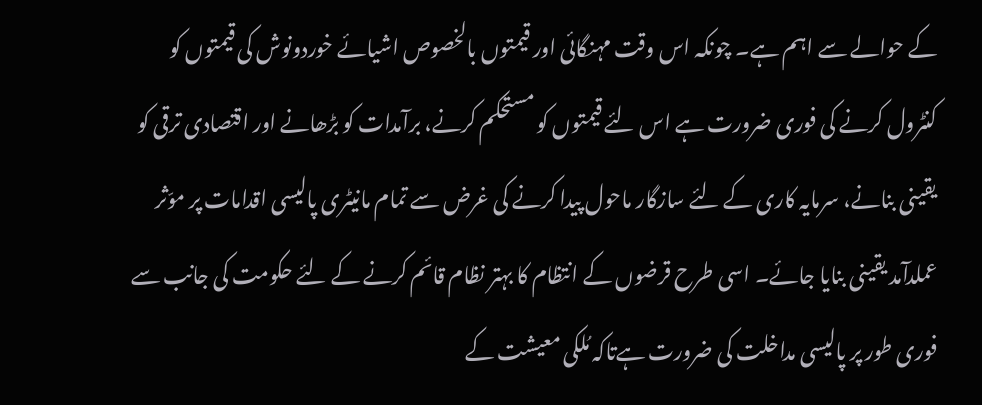کے حوالے سے اہم ہے۔ چونکہ اس وقت مہنگائی اور قیمتوں بالخصوص اشیائے خوردونوش کی قیمتوں کو کنٹرول کرنے کی فوری ضرورت ہے اس لئے قیمتوں کو مستحکم کرنے، برآمدات کو بڑھانے اور اقتصادی ترقی کو یقینی بنانے، سرمایہ کاری کے لئے سازگار ماحول پیدا کرنے کی غرض سے تمام مانیٹری پالیسی اقدامات پر موّثر عملدآمد یقینی بنایا جائے۔ اسی طرح قرضوں کے انتظام کا بہتر نظام قائم کرنے کے لئے حکومت کی جانب سے فوری طور پر پالیسی مداخلت کی ضرورت ہےتاکہ مُلکی معیشت کے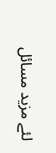لئے مزید مسائل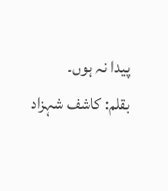پیدا نہ ہوں۔
بقلم: کاشف شہزاد